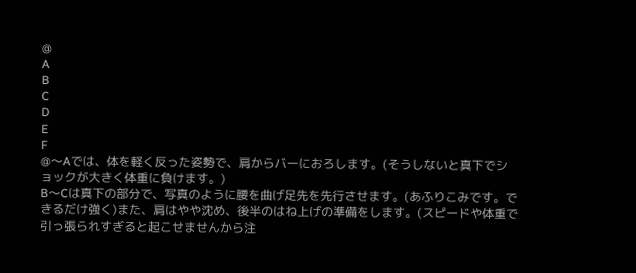@
A
B
C
D
E
F
@〜Aでは、体を軽く反った姿勢で、肩からバーにおろします。(そうしないと真下でショックが大きく体重に負けます。)
B〜Cは真下の部分で、写真のように腰を曲げ足先を先行させます。(あふりこみです。できるだけ強く)また、肩はやや沈め、後半のはね上げの準備をします。(スピードや体重で引っ張られすぎると起こせませんから注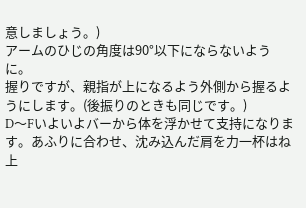意しましょう。)
アームのひじの角度は90°以下にならないように。
握りですが、親指が上になるよう外側から握るようにします。(後振りのときも同じです。)
D〜Fいよいよバーから体を浮かせて支持になります。あふりに合わせ、沈み込んだ肩を力一杯はね上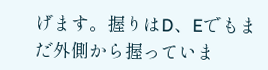げます。握りはD、Eでもまだ外側から握っていま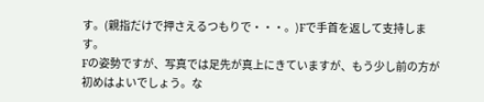す。(親指だけで押さえるつもりで・・・。)Fで手首を返して支持します。
Fの姿勢ですが、写真では足先が真上にきていますが、もう少し前の方が初めはよいでしょう。な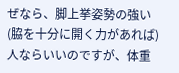ぜなら、脚上挙姿勢の強い(脇を十分に開く力があれば)人ならいいのですが、体重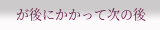が後にかかって次の後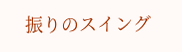振りのスイング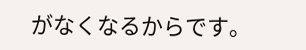がなくなるからです。